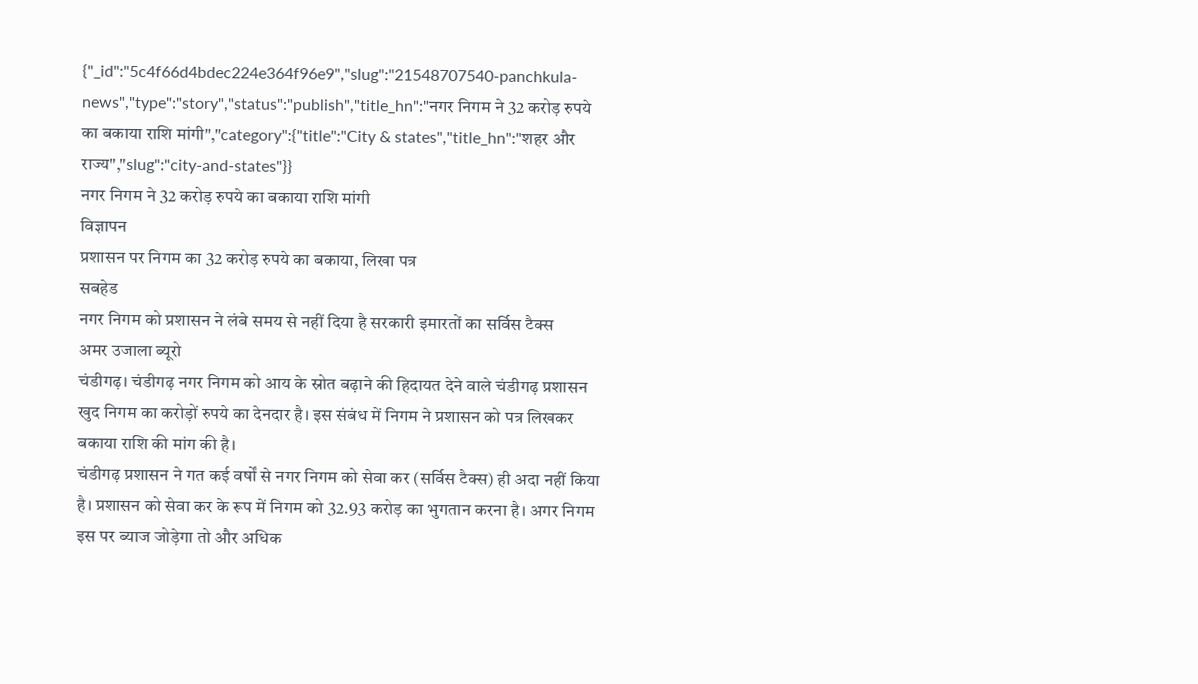{"_id":"5c4f66d4bdec224e364f96e9","slug":"21548707540-panchkula-news","type":"story","status":"publish","title_hn":"नगर निगम ने 32 करोड़ रुपये का बकाया राशि मांगी","category":{"title":"City & states","title_hn":"शहर और राज्य","slug":"city-and-states"}}
नगर निगम ने 32 करोड़ रुपये का बकाया राशि मांगी
विज्ञापन
प्रशासन पर निगम का 32 करोड़ रुपये का बकाया, लिखा पत्र
सबहेड
नगर निगम को प्रशासन ने लंबे समय से नहीं दिया है सरकारी इमारतों का सर्विस टैक्स
अमर उजाला ब्यूरो
चंडीगढ़। चंडीगढ़ नगर निगम को आय के स्रोत बढ़ाने की हिदायत देने वाले चंडीगढ़ प्रशासन खुद निगम का करोड़ों रुपये का देनदार है। इस संबंध में निगम ने प्रशासन को पत्र लिखकर बकाया राशि की मांग की है।
चंडीगढ़ प्रशासन ने गत कई वर्षों से नगर निगम को सेवा कर (सर्विस टैक्स) ही अदा नहीं किया है। प्रशासन को सेवा कर के रूप में निगम को 32.93 करोड़ का भुगतान करना है। अगर निगम इस पर ब्याज जोड़ेगा तो और अधिक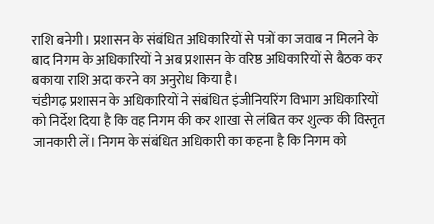राशि बनेगी। प्रशासन के संबंधित अधिकारियों से पत्रों का जवाब न मिलने के बाद निगम के अधिकारियों ने अब प्रशासन के वरिष्ठ अधिकारियों से बैठक कर बकाया राशि अदा करने का अनुरोध किया है।
चंडीगढ़ प्रशासन के अधिकारियों ने संबंधित इंजीनियरिंग विभाग अधिकारियों को निर्देश दिया है कि वह निगम की कर शाखा से लंबित कर शुल्क की विस्तृत जानकारी लें। निगम के संबंधित अधिकारी का कहना है कि निगम को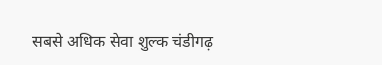सबसे अधिक सेवा शुल्क चंडीगढ़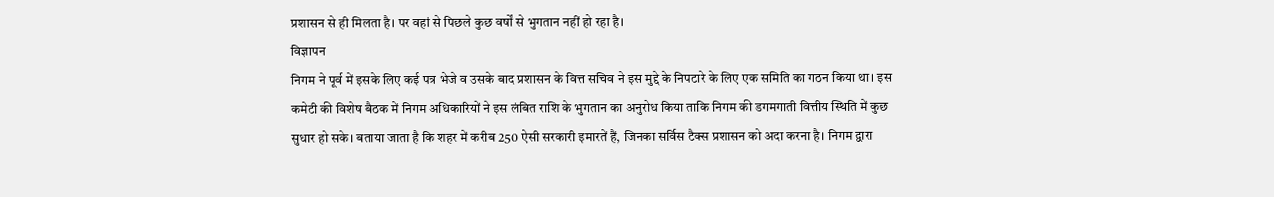प्रशासन से ही मिलता है। पर वहां से पिछले कुछ वर्षों से भुगतान नहीं हो रहा है।
विज्ञापन
निगम ने पूर्व में इसके लिए कई पत्र भेजे व उसके बाद प्रशासन के वित्त सचिव ने इस मुद्दे के निपटारे के लिए एक समिति का गठन किया था। इस कमेटी की विशेष बैठक में निगम अधिकारियों ने इस लंबित राशि के भुगतान का अनुरोध किया ताकि निगम की डगमगाती वित्तीय स्थिति में कुछ सुधार हो सके। बताया जाता है कि शहर में करीब 250 ऐसी सरकारी इमारतें हैं, जिनका सर्विस टैक्स प्रशासन को अदा करना है। निगम द्वारा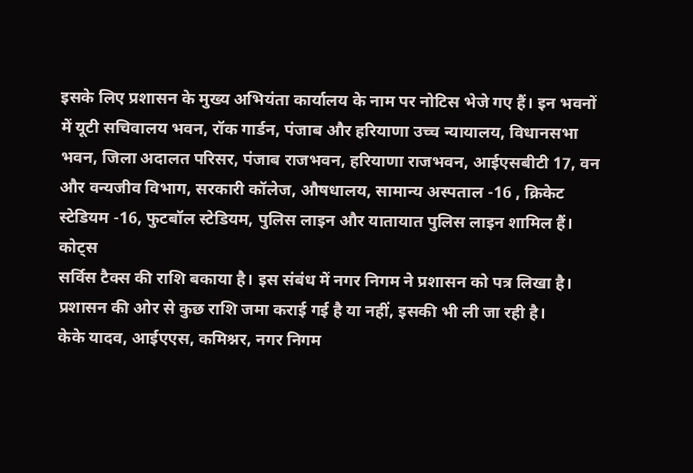इसके लिए प्रशासन के मुख्य अभियंता कार्यालय के नाम पर नोटिस भेजे गए हैं। इन भवनों में यूटी सचिवालय भवन, रॉक गार्डन, पंजाब और हरियाणा उच्च न्यायालय, विधानसभा भवन, जिला अदालत परिसर, पंजाब राजभवन, हरियाणा राजभवन, आईएसबीटी 17, वन और वन्यजीव विभाग, सरकारी कॉलेज, औषधालय, सामान्य अस्पताल -16 , क्रिकेट स्टेडियम -16, फुटबॉल स्टेडियम, पुलिस लाइन और यातायात पुलिस लाइन शामिल हैं।
कोट्स
सर्विस टैक्स की राशि बकाया है। इस संबंध में नगर निगम ने प्रशासन को पत्र लिखा है। प्रशासन की ओर से कुछ राशि जमा कराई गई है या नहीं, इसकी भी ली जा रही है।
केके यादव, आईएएस, कमिश्नर, नगर निगम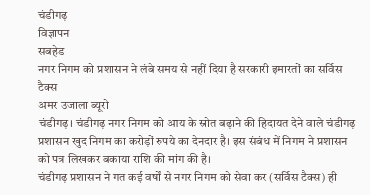चंडीगढ़
विज्ञापन
सबहेड
नगर निगम को प्रशासन ने लंबे समय से नहीं दिया है सरकारी इमारतों का सर्विस टैक्स
अमर उजाला ब्यूरो
चंडीगढ़। चंडीगढ़ नगर निगम को आय के स्रोत बढ़ाने की हिदायत देने वाले चंडीगढ़ प्रशासन खुद निगम का करोड़ों रुपये का देनदार है। इस संबंध में निगम ने प्रशासन को पत्र लिखकर बकाया राशि की मांग की है।
चंडीगढ़ प्रशासन ने गत कई वर्षों से नगर निगम को सेवा कर (सर्विस टैक्स) ही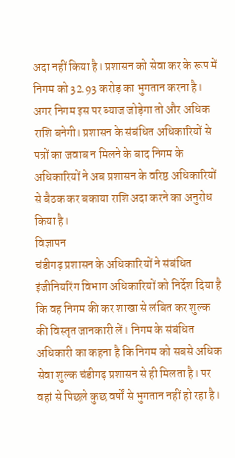अदा नहीं किया है। प्रशासन को सेवा कर के रूप में निगम को 32.93 करोड़ का भुगतान करना है। अगर निगम इस पर ब्याज जोड़ेगा तो और अधिक राशि बनेगी। प्रशासन के संबंधित अधिकारियों से पत्रों का जवाब न मिलने के बाद निगम के अधिकारियों ने अब प्रशासन के वरिष्ठ अधिकारियों से बैठक कर बकाया राशि अदा करने का अनुरोध किया है।
विज्ञापन
चंडीगढ़ प्रशासन के अधिकारियों ने संबंधित इंजीनियरिंग विभाग अधिकारियों को निर्देश दिया है कि वह निगम की कर शाखा से लंबित कर शुल्क की विस्तृत जानकारी लें। निगम के संबंधित अधिकारी का कहना है कि निगम को सबसे अधिक सेवा शुल्क चंडीगढ़ प्रशासन से ही मिलता है। पर वहां से पिछले कुछ वर्षों से भुगतान नहीं हो रहा है।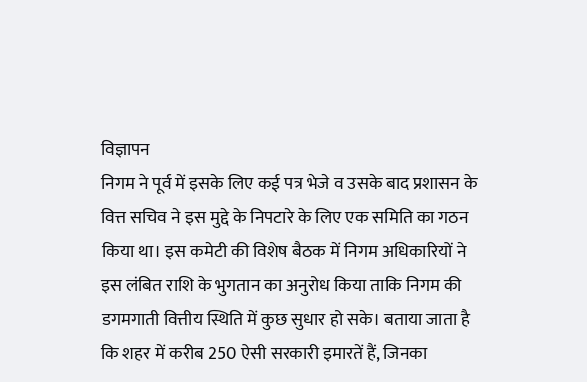विज्ञापन
निगम ने पूर्व में इसके लिए कई पत्र भेजे व उसके बाद प्रशासन के वित्त सचिव ने इस मुद्दे के निपटारे के लिए एक समिति का गठन किया था। इस कमेटी की विशेष बैठक में निगम अधिकारियों ने इस लंबित राशि के भुगतान का अनुरोध किया ताकि निगम की डगमगाती वित्तीय स्थिति में कुछ सुधार हो सके। बताया जाता है कि शहर में करीब 250 ऐसी सरकारी इमारतें हैं, जिनका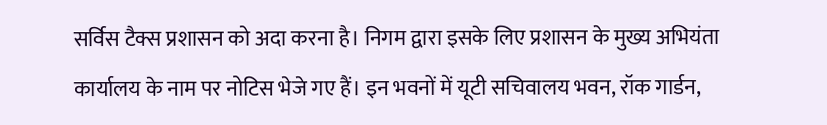सर्विस टैक्स प्रशासन को अदा करना है। निगम द्वारा इसके लिए प्रशासन के मुख्य अभियंता कार्यालय के नाम पर नोटिस भेजे गए हैं। इन भवनों में यूटी सचिवालय भवन, रॉक गार्डन,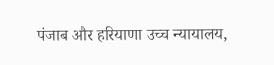पंजाब और हरियाणा उच्च न्यायालय,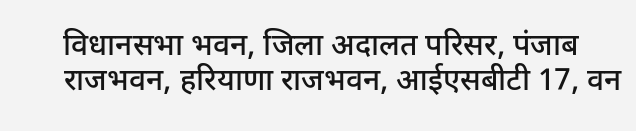विधानसभा भवन, जिला अदालत परिसर, पंजाब राजभवन, हरियाणा राजभवन, आईएसबीटी 17, वन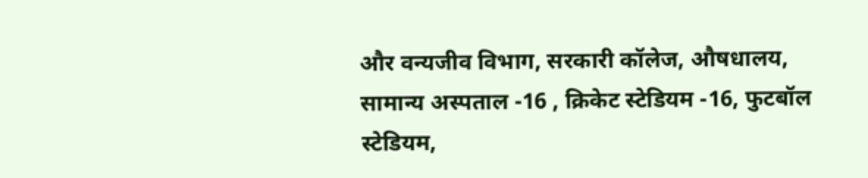और वन्यजीव विभाग, सरकारी कॉलेज, औषधालय, सामान्य अस्पताल -16 , क्रिकेट स्टेडियम -16, फुटबॉल स्टेडियम,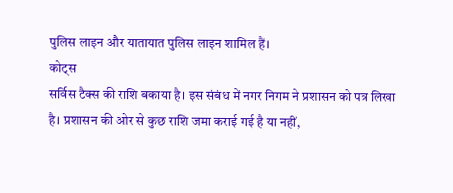पुलिस लाइन और यातायात पुलिस लाइन शामिल हैं।
कोट्स
सर्विस टैक्स की राशि बकाया है। इस संबंध में नगर निगम ने प्रशासन को पत्र लिखा है। प्रशासन की ओर से कुछ राशि जमा कराई गई है या नहीं,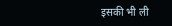इसकी भी ली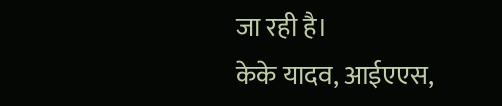जा रही है।
केके यादव, आईएएस,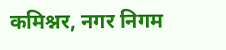कमिश्नर, नगर निगम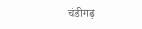चंडीगढ़